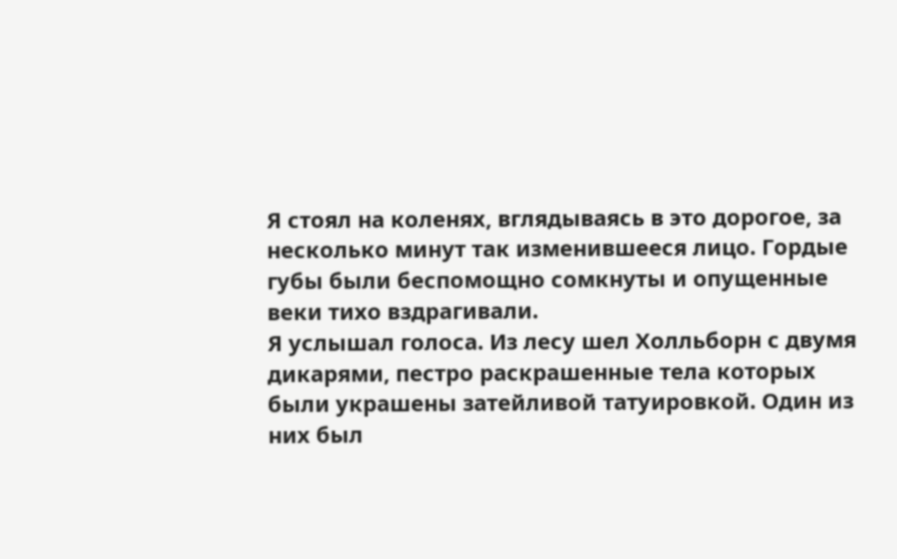Я стоял на коленях, вглядываясь в это дорогое, за несколько минут так изменившееся лицо. Гордые губы были беспомощно сомкнуты и опущенные веки тихо вздрагивали.
Я услышал голоса. Из лесу шел Холльборн с двумя дикарями, пестро раскрашенные тела которых были украшены затейливой татуировкой. Один из них был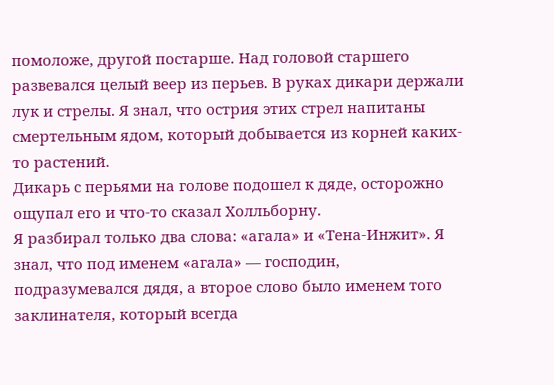помоложе, другой постарше. Над головой старшего развевался целый веер из перьев. В руках дикари держали лук и стрелы. Я знал, что острия этих стрел напитаны смертельным ядом, который добывается из корней каких-то растений.
Дикарь с перьями на голове подошел к дяде, осторожно ощупал его и что-то сказал Холльборну.
Я разбирал только два слова: «агала» и «Тена-Инжит». Я знал, что под именем «агала» — господин, подразумевался дядя, а второе слово было именем того заклинателя, который всегда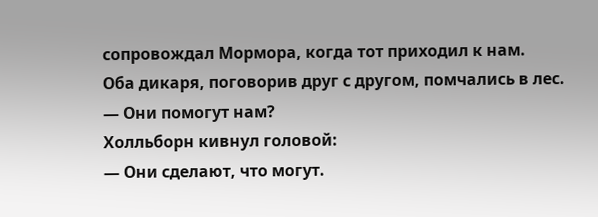сопровождал Мормора, когда тот приходил к нам.
Оба дикаря, поговорив друг с другом, помчались в лес.
— Они помогут нам?
Холльборн кивнул головой:
— Они сделают, что могут.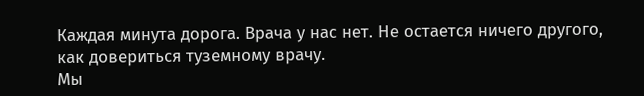Каждая минута дорога. Врача у нас нет. Не остается ничего другого, как довериться туземному врачу.
Мы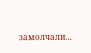замолчали…